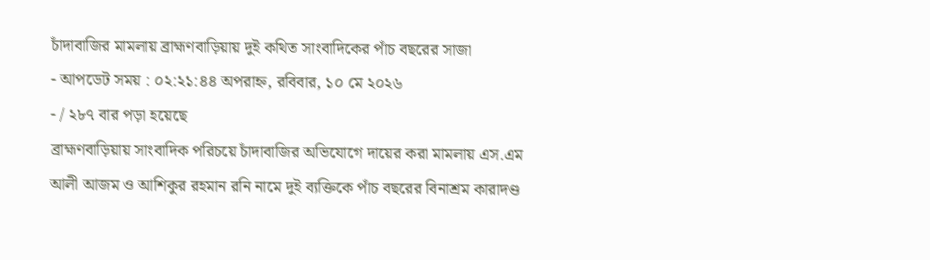চাঁদাবাজির মামলায় ব্রাহ্মণবাড়িয়ায় দুই কথিত সাংবাদিকের পাঁচ বছরের সাজা
- আপডেট সময় : ০২:২১:৪৪ অপরাহ্ন, রবিবার, ১০ মে ২০২৬
- / ২৮৭ বার পড়া হয়েছে
ব্রাহ্মণবাড়িয়ায় সাংবাদিক পরিচয়ে চাঁদাবাজির অভিযোগে দায়ের করা মামলায় এস.এম আলী আজম ও আশিকুর রহমান রনি নামে দুই ব্যক্তিকে পাঁচ বছরের বিনাশ্রম কারাদণ্ড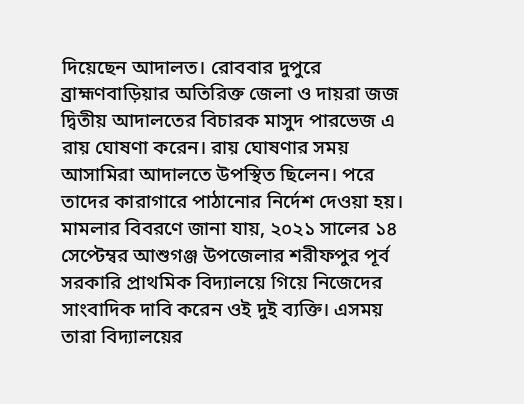দিয়েছেন আদালত। রোববার দুপুরে ব্রাহ্মণবাড়িয়ার অতিরিক্ত জেলা ও দায়রা জজ দ্বিতীয় আদালতের বিচারক মাসুদ পারভেজ এ রায় ঘোষণা করেন। রায় ঘোষণার সময় আসামিরা আদালতে উপস্থিত ছিলেন। পরে তাদের কারাগারে পাঠানোর নির্দেশ দেওয়া হয়।
মামলার বিবরণে জানা যায়, ২০২১ সালের ১৪ সেপ্টেম্বর আশুগঞ্জ উপজেলার শরীফপুর পূর্ব সরকারি প্রাথমিক বিদ্যালয়ে গিয়ে নিজেদের সাংবাদিক দাবি করেন ওই দুই ব্যক্তি। এসময় তারা বিদ্যালয়ের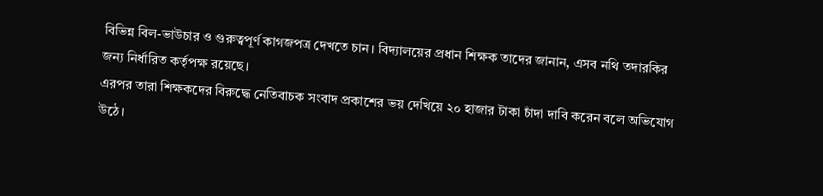বিভিন্ন বিল-ভাউচার ও গুরুত্বপূর্ণ কাগজপত্র দেখতে চান। বিদ্যালয়ের প্রধান শিক্ষক তাদের জানান, এসব নথি তদারকির জন্য নির্ধারিত কর্তৃপক্ষ রয়েছে।
এরপর তারা শিক্ষকদের বিরুদ্ধে নেতিবাচক সংবাদ প্রকাশের ভয় দেখিয়ে ২০ হাজার টাকা চাঁদা দাবি করেন বলে অভিযোগ উঠে।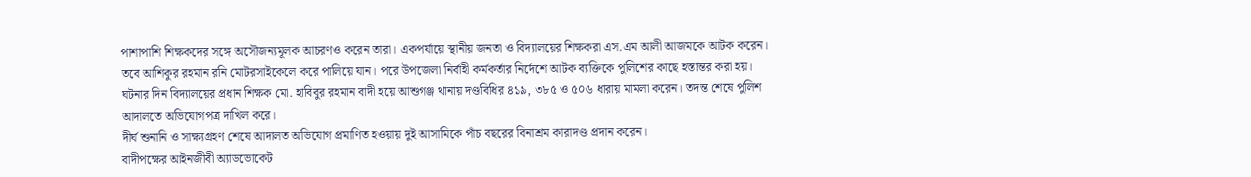পাশাপাশি শিক্ষকদের সঙ্গে অসৌজন্যমূলক আচরণও করেন তারা। একপর্যায়ে স্থানীয় জনতা ও বিদ্যালয়ের শিক্ষকরা এস.এম আলী আজমকে আটক করেন। তবে আশিকুর রহমান রনি মোটরসাইকেলে করে পালিয়ে যান। পরে উপজেলা নির্বাহী কর্মকর্তার নির্দেশে আটক ব্যক্তিকে পুলিশের কাছে হস্তান্তর করা হয়।
ঘটনার দিন বিদ্যালয়ের প্রধান শিক্ষক মো. হাবিবুর রহমান বাদী হয়ে আশুগঞ্জ থানায় দণ্ডবিধির ৪১৯, ৩৮৫ ও ৫০৬ ধারায় মামলা করেন। তদন্ত শেষে পুলিশ আদালতে অভিযোগপত্র দাখিল করে।
দীর্ঘ শুনানি ও সাক্ষ্যগ্রহণ শেষে আদালত অভিযোগ প্রমাণিত হওয়ায় দুই আসামিকে পাঁচ বছরের বিনাশ্রম কারাদণ্ড প্রদান করেন।
বাদীপক্ষের আইনজীবী অ্যাডভোকেট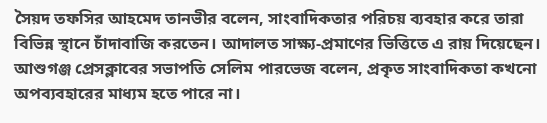সৈয়দ তফসির আহমেদ তানভীর বলেন, সাংবাদিকতার পরিচয় ব্যবহার করে তারা বিভিন্ন স্থানে চাঁদাবাজি করতেন। আদালত সাক্ষ্য-প্রমাণের ভিত্তিতে এ রায় দিয়েছেন।
আশুগঞ্জ প্রেসক্লাবের সভাপতি সেলিম পারভেজ বলেন, প্রকৃত সাংবাদিকতা কখনো অপব্যবহারের মাধ্যম হতে পারে না।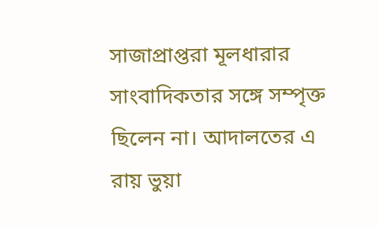সাজাপ্রাপ্তরা মূলধারার সাংবাদিকতার সঙ্গে সম্পৃক্ত ছিলেন না। আদালতের এ রায় ভুয়া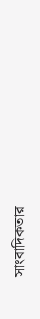সাংবাদিকতার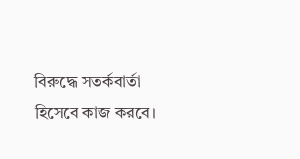বিরুদ্ধে সতর্কবার্তা হিসেবে কাজ করবে।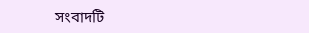সংবাদটি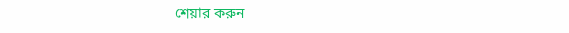শেয়ার করুন